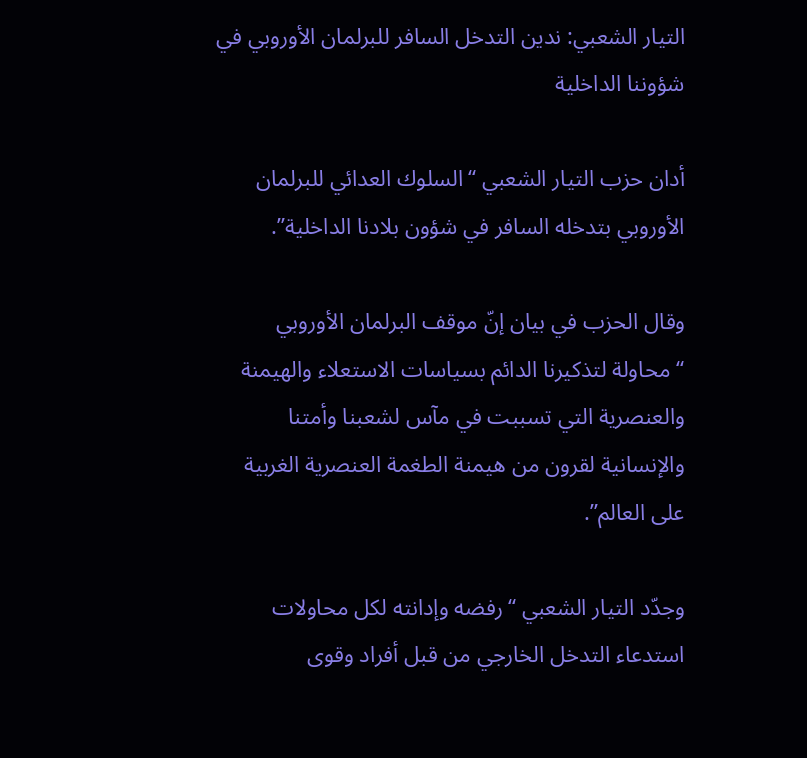التيار الشعبي: ندين التدخل السافر للبرلمان الأوروبي في شؤوننا الداخلية

أدان حزب التيار الشعبي “السلوك العدائي للبرلمان الأوروبي بتدخله السافر في شؤون بلادنا الداخلية”.

وقال الحزب في بيان إنّ موقف البرلمان الأوروبي “محاولة لتذكيرنا الدائم بسياسات الاستعلاء والهيمنة والعنصرية التي تسببت في مآس لشعبنا وأمتنا والإنسانية لقرون من هيمنة الطغمة العنصرية الغربية على العالم”.

وجدّد التيار الشعبي “رفضه وإدانته لكل محاولات استدعاء التدخل الخارجي من قبل أفراد وقوى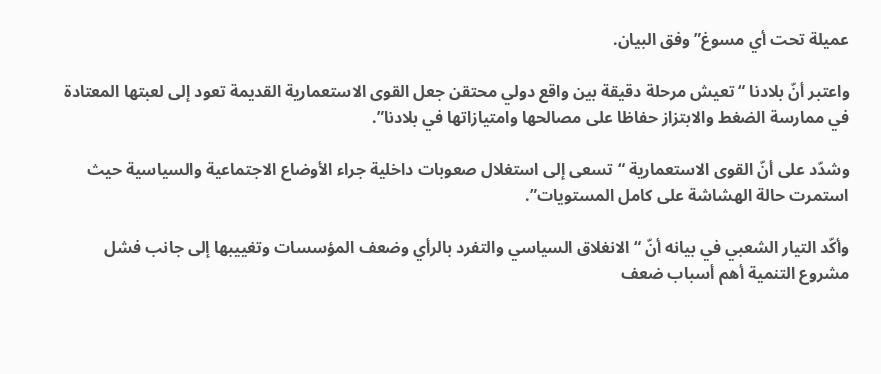عميلة تحت أي مسوغ” وفق البيان.

واعتبر أنّ بلادنا “تعيش مرحلة دقيقة بين واقع دولي محتقن جعل القوى الاستعمارية القديمة تعود إلى لعبتها المعتادة في ممارسة الضغط والابتزاز حفاظا على مصالحها وامتيازاتها في بلادنا”.

وشدّد على أنّ القوى الاستعمارية “تسعى إلى استغلال صعوبات داخلية جراء الأوضاع الاجتماعية والسياسية حيث استمرت حالة الهشاشة على كامل المستويات”.

وأكّد التيار الشعبي في بيانه أنّ “الانغلاق السياسي والتفرد بالرأي وضعف المؤسسات وتغييبها إلى جانب فشل مشروع التنمية أهم أسباب ضعف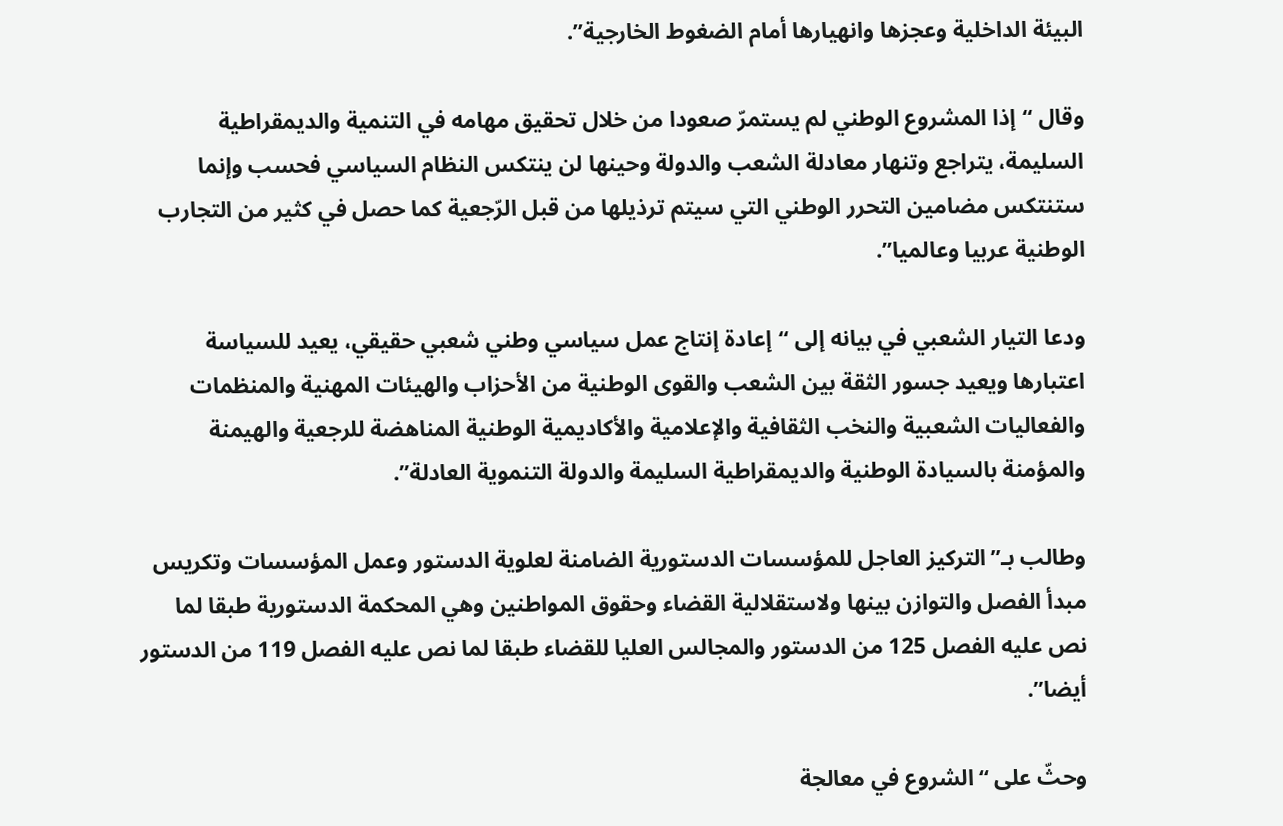البيئة الداخلية وعجزها وانهيارها أمام الضغوط الخارجية”.

وقال “إذا المشروع الوطني لم يستمرّ صعودا من خلال تحقيق مهامه في التنمية والديمقراطية السليمة، يتراجع وتنهار معادلة الشعب والدولة وحينها لن ينتكس النظام السياسي فحسب وإنما ستنتكس مضامين التحرر الوطني التي سيتم ترذيلها من قبل الرّجعية كما حصل في كثير من التجارب الوطنية عربيا وعالميا”.

ودعا التيار الشعبي في بيانه إلى “إعادة إنتاج عمل سياسي وطني شعبي حقيقي، يعيد للسياسة اعتبارها ويعيد جسور الثقة بين الشعب والقوى الوطنية من الأحزاب والهيئات المهنية والمنظمات والفعاليات الشعبية والنخب الثقافية والإعلامية والأكاديمية الوطنية المناهضة للرجعية والهيمنة والمؤمنة بالسيادة الوطنية والديمقراطية السليمة والدولة التنموية العادلة”.

وطالب بـ”التركيز العاجل للمؤسسات الدستورية الضامنة لعلوية الدستور وعمل المؤسسات وتكريس مبدأ الفصل والتوازن بينها ولاستقلالية القضاء وحقوق المواطنين وهي المحكمة الدستورية طبقا لما نص عليه الفصل 125 من الدستور والمجالس العليا للقضاء طبقا لما نص عليه الفصل 119 من الدستور أيضا”.

وحثّ على “الشروع في معالجة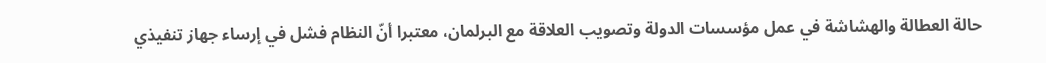حالة العطالة والهشاشة في عمل مؤسسات الدولة وتصويب العلاقة مع البرلمان، معتبرا أنّ النظام فشل في إرساء جهاز تنفيذي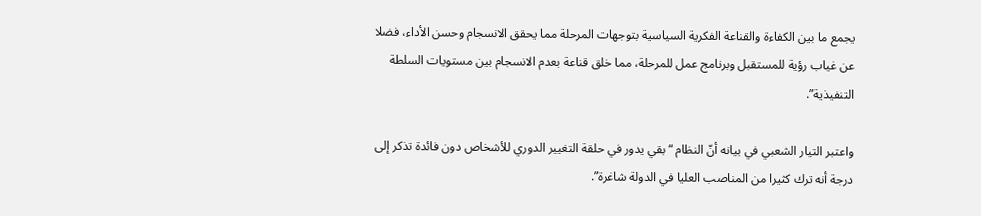يجمع ما بين الكفاءة والقناعة الفكرية السياسية بتوجهات المرحلة مما يحقق الانسجام وحسن الأداء، فضلا عن غياب رؤية للمستقبل وبرنامج عمل للمرحلة، مما خلق قناعة بعدم الانسجام بين مستويات السلطة التنفيذية”.

واعتبر التيار الشعبي في بيانه أنّ النظام “بقي يدور في حلقة التغيير الدوري للأشخاص دون فائدة تذكر إلى درجة أنه ترك كثيرا من المناصب العليا في الدولة شاغرة”.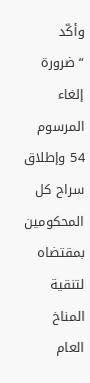وأكّد “ضرورة إلغاء المرسوم 54 وإطلاق سراح كل المحكومين بمقتضاه لتنقية المناخ العام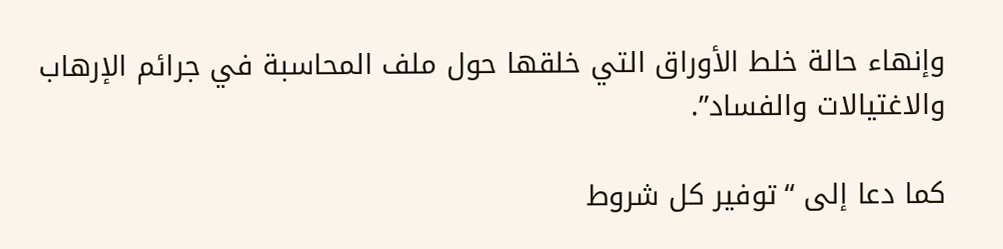وإنهاء حالة خلط الأوراق التي خلقها حول ملف المحاسبة في جرائم الإرهاب والاغتيالات والفساد”.

كما دعا إلى “توفير كل شروط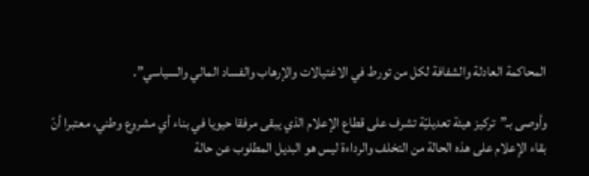المحاكمة العادلة والشفافة لكل من تورط في الاغتيالات والإرهاب والفساد المالي والسياسي”.

وأوصى بـ”تركيز هيئة تعديليّة تشرف على قطاع الإعلام الذي يبقى مرفقا حيويا في بناء أي مشروع وطني، معتبرا أنّ بقاء الإعلام على هذه الحالة من التخلف والرداءة ليس هو البديل المطلوب عن حالة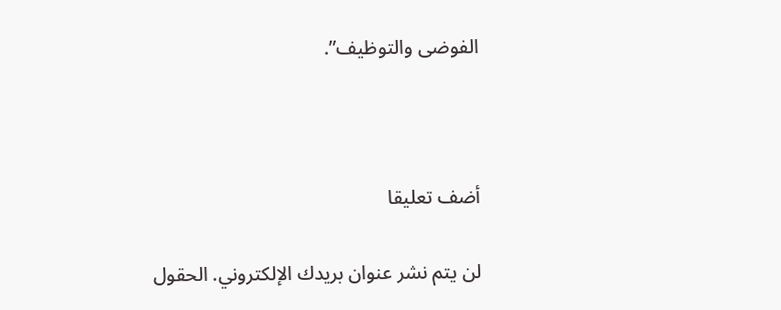الفوضى والتوظيف”.



أضف تعليقا

لن يتم نشر عنوان بريدك الإلكتروني. الحقول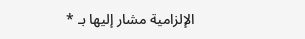الإلزامية مشار إليها بـ *